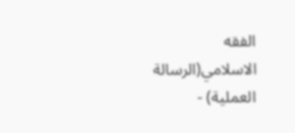الفقه الاسلامي(الرسالة العملية) -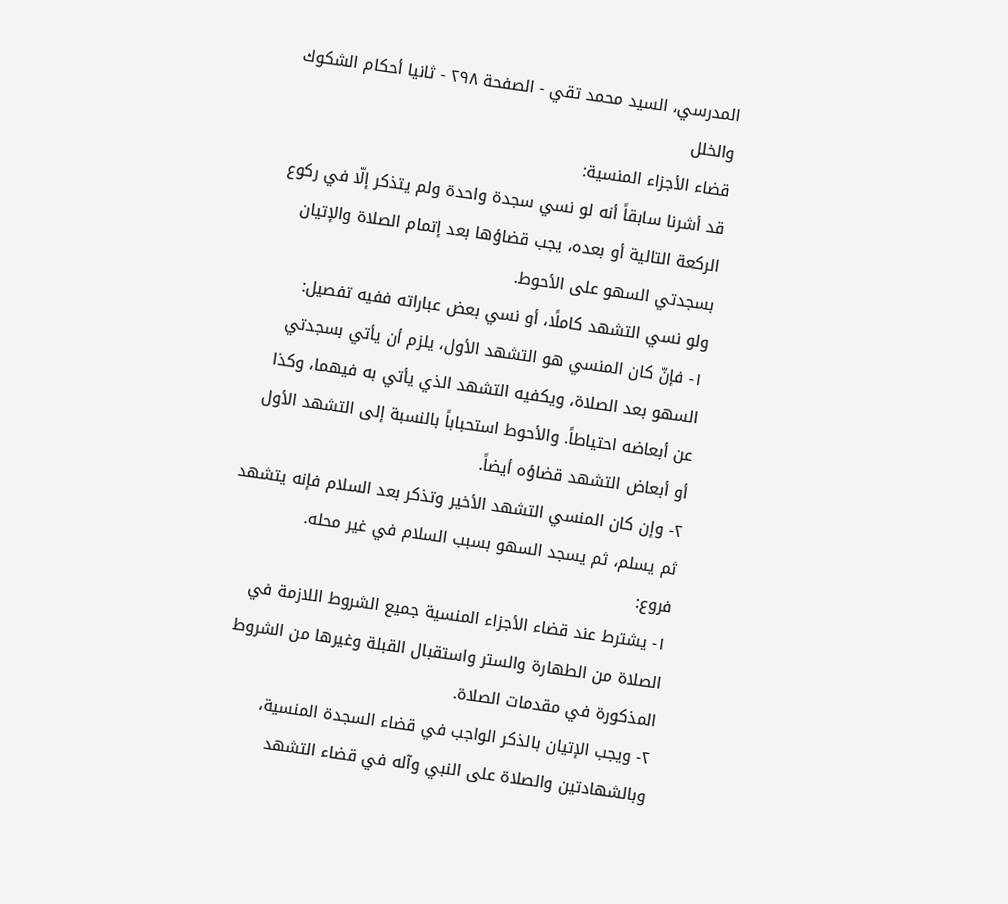المدرسي، السيد محمد تقي - الصفحة ٢٩٨ - ثانيا أحكام الشكوك والخلل
قضاء الأجزاء المنسية:
قد أشرنا سابقاً أنه لو نسي سجدة واحدة ولم يتذكر إلّا في ركوع الركعة التالية أو بعده، يجب قضاؤها بعد إتمام الصلاة والإتيان بسجدتي السهو على الأحوط.
ولو نسي التشهد كاملًا، أو نسي بعض عباراته ففيه تفصيل:
١- فإنّ كان المنسي هو التشهد الأول، يلزم أن يأتي بسجدتي السهو بعد الصلاة، ويكفيه التشهد الذي يأتي به فيهما، وكذا عن أبعاضه احتياطاً. والأحوط استحباباً بالنسبة إلى التشهد الأول أو أبعاض التشهد قضاؤه أيضاً.
٢- وإن كان المنسي التشهد الأخير وتذكر بعد السلام فإنه يتشهد ثم يسلم، ثم يسجد السهو بسبب السلام في غير محله.
فروع:
١- يشترط عند قضاء الأجزاء المنسية جميع الشروط اللازمة في الصلاة من الطهارة والستر واستقبال القبلة وغيرها من الشروط المذكورة في مقدمات الصلاة.
٢- ويجب الإتيان بالذكر الواجب في قضاء السجدة المنسية، وبالشهادتين والصلاة على النبي وآله في قضاء التشهد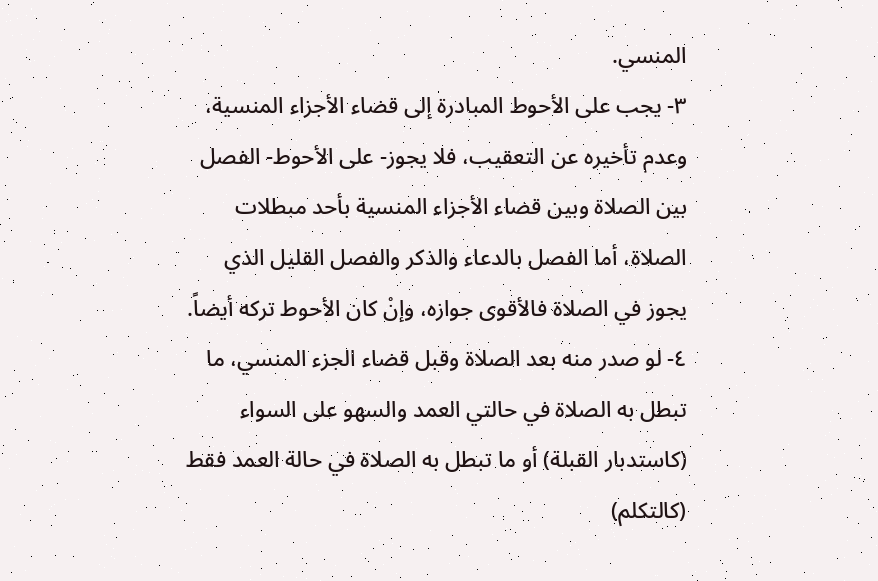المنسي.
٣- يجب على الأحوط المبادرة إلى قضاء الأجزاء المنسية، وعدم تأخيره عن التعقيب، فلا يجوز- على الأحوط- الفصل بين الصلاة وبين قضاء الأجزاء المنسية بأحد مبطلات الصلاة، أما الفصل بالدعاء والذكر والفصل القليل الذي يجوز في الصلاة فالأقوى جوازه، وإنْ كان الأحوط تركه أيضاً.
٤- لو صدر منه بعد الصلاة وقبل قضاء الجزء المنسي، ما تبطل به الصلاة في حالتي العمد والسهو على السواء (كاستدبار القبلة) أو ما تبطل به الصلاة في حالة العمد فقط (كالتكلم)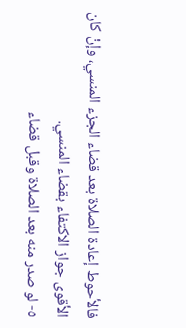فالأحوط إعادة الصلاة بعد قضاء الجزء المنسي، وإنْ كان الأقوى جواز الاكتفاء بقضاء المنسي.
٥- لو صدر منه بعد الصلاة وقبل قضاء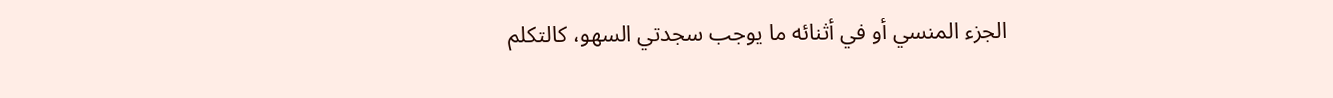الجزء المنسي أو في أثنائه ما يوجب سجدتي السهو، كالتكلم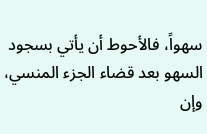سهواً، فالأحوط أن يأتي بسجود السهو بعد قضاء الجزء المنسي، وإن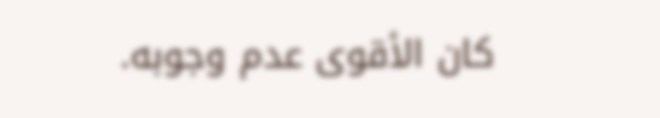كان الأقوى عدم وجوبه.